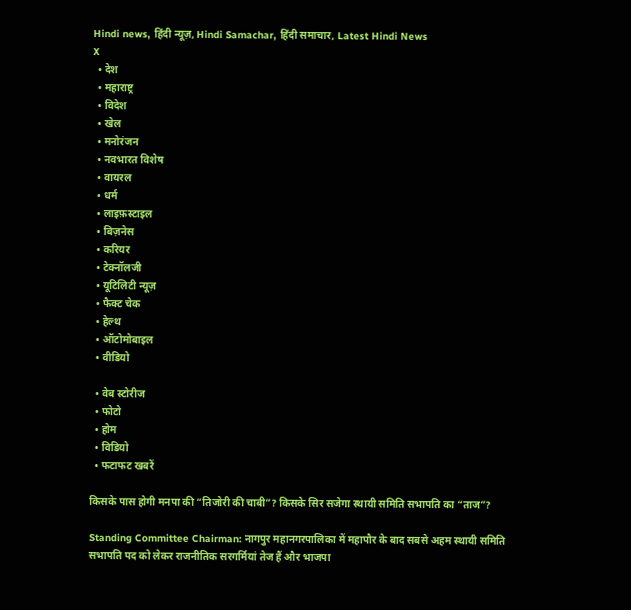Hindi news, हिंदी न्यूज़, Hindi Samachar, हिंदी समाचार, Latest Hindi News
X
  • देश
  • महाराष्ट्र
  • विदेश
  • खेल
  • मनोरंजन
  • नवभारत विशेष
  • वायरल
  • धर्म
  • लाइफ़स्टाइल
  • बिज़नेस
  • करियर
  • टेक्नॉलजी
  • यूटिलिटी न्यूज़
  • फैक्ट चेक
  • हेल्थ
  • ऑटोमोबाइल
  • वीडियो

  • वेब स्टोरीज
  • फोटो
  • होम
  • विडियो
  • फटाफट खबरें

किसके पास होगी मनपा की “तिजोरी की चाबी”? किसके सिर सजेगा स्थायी समिति सभापति का “ताज”?

Standing Committee Chairman: नागपुर महानगरपालिका में महापौर के बाद सबसे अहम स्थायी समिति सभापति पद को लेकर राजनीतिक सरगर्मियां तेज हैं और भाजपा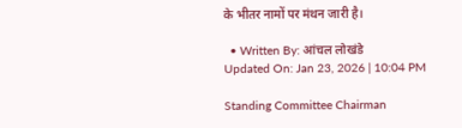के भीतर नामों पर मंथन जारी है।

  • Written By: आंचल लोखंडे
Updated On: Jan 23, 2026 | 10:04 PM

Standing Committee Chairman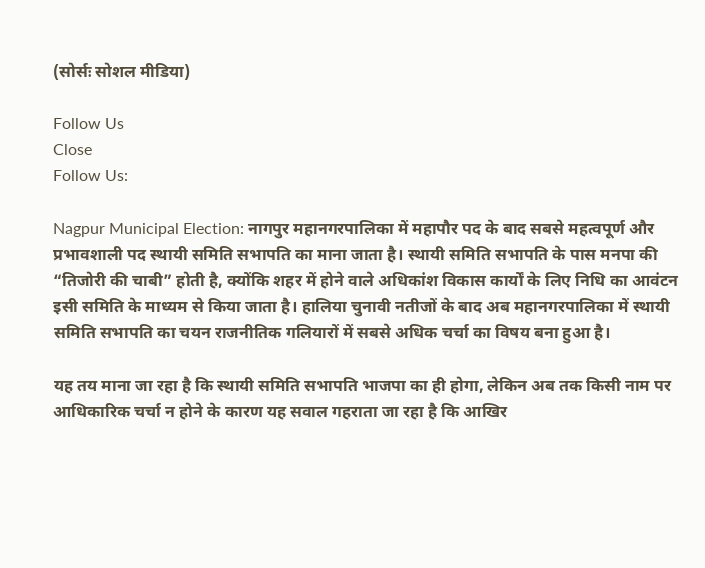(सोर्सः सोशल मीडिया)

Follow Us
Close
Follow Us:

Nagpur Municipal Election: नागपुर महानगरपालिका में महापौर पद के बाद सबसे महत्वपूर्ण और प्रभावशाली पद स्थायी समिति सभापति का माना जाता है। स्थायी समिति सभापति के पास मनपा की “तिजोरी की चाबी” होती है, क्योंकि शहर में होने वाले अधिकांश विकास कार्यों के लिए निधि का आवंटन इसी समिति के माध्यम से किया जाता है। हालिया चुनावी नतीजों के बाद अब महानगरपालिका में स्थायी समिति सभापति का चयन राजनीतिक गलियारों में सबसे अधिक चर्चा का विषय बना हुआ है।

यह तय माना जा रहा है कि स्थायी समिति सभापति भाजपा का ही होगा, लेकिन अब तक किसी नाम पर आधिकारिक चर्चा न होने के कारण यह सवाल गहराता जा रहा है कि आखिर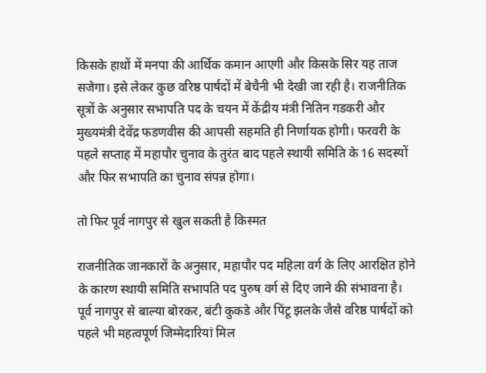किसके हाथों में मनपा की आर्थिक कमान आएगी और किसके सिर यह ताज सजेगा। इसे लेकर कुछ वरिष्ठ पार्षदों में बेचैनी भी देखी जा रही है। राजनीतिक सूत्रों के अनुसार सभापति पद के चयन में केंद्रीय मंत्री नितिन गडकरी और मुख्यमंत्री देवेंद्र फडणवीस की आपसी सहमति ही निर्णायक होगी। फरवरी के पहले सप्ताह में महापौर चुनाव के तुरंत बाद पहले स्थायी समिति के 16 सदस्यों और फिर सभापति का चुनाव संपन्न होगा।

तो फिर पूर्व नागपुर से खुल सकती है किस्मत

राजनीतिक जानकारों के अनुसार, महापौर पद महिला वर्ग के लिए आरक्षित होने के कारण स्थायी समिति सभापति पद पुरुष वर्ग से दिए जाने की संभावना है। पूर्व नागपुर से बाल्या बोरकर, बंटी कुकडे और पिंटू झलके जैसे वरिष्ठ पार्षदों को पहले भी महत्वपूर्ण जिम्मेदारियां मिल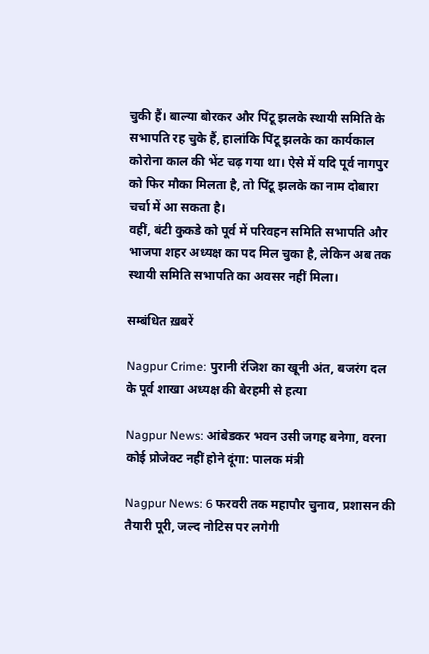चुकी हैं। बाल्या बोरकर और पिंटू झलके स्थायी समिति के सभापति रह चुके हैं, हालांकि पिंटू झलके का कार्यकाल कोरोना काल की भेंट चढ़ गया था। ऐसे में यदि पूर्व नागपुर को फिर मौका मिलता है, तो पिंटू झलके का नाम दोबारा चर्चा में आ सकता है।
वहीं, बंटी कुकडे को पूर्व में परिवहन समिति सभापति और भाजपा शहर अध्यक्ष का पद मिल चुका है, लेकिन अब तक स्थायी समिति सभापति का अवसर नहीं मिला।

सम्बंधित ख़बरें

Nagpur Crime: पुरानी रंजिश का खूनी अंत, बजरंग दल के पूर्व शाखा अध्यक्ष की बेरहमी से हत्या

Nagpur News: आंबेडकर भवन उसी जगह बनेगा, वरना कोई प्रोजेक्ट नहीं होने दूंगा: पालक मंत्री

Nagpur News: 6 फरवरी तक महापौर चुनाव, प्रशासन की तैयारी पूरी, जल्द नोटिस पर लगेगी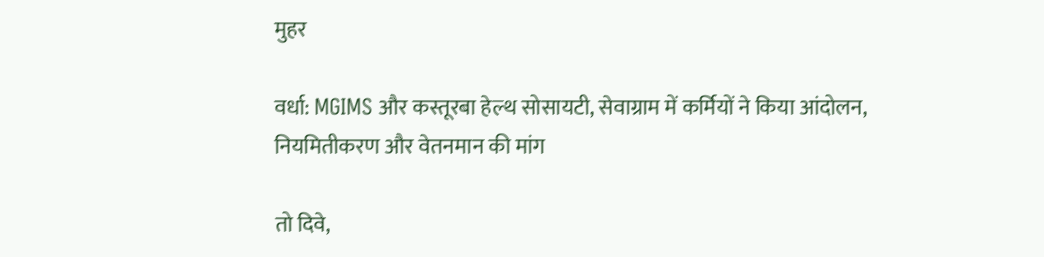मुहर

वर्धा: MGIMS और कस्तूरबा हेल्थ सोसायटी, सेवाग्राम में कर्मियों ने किया आंदोलन, नियमितीकरण और वेतनमान की मांग

तो दिवे,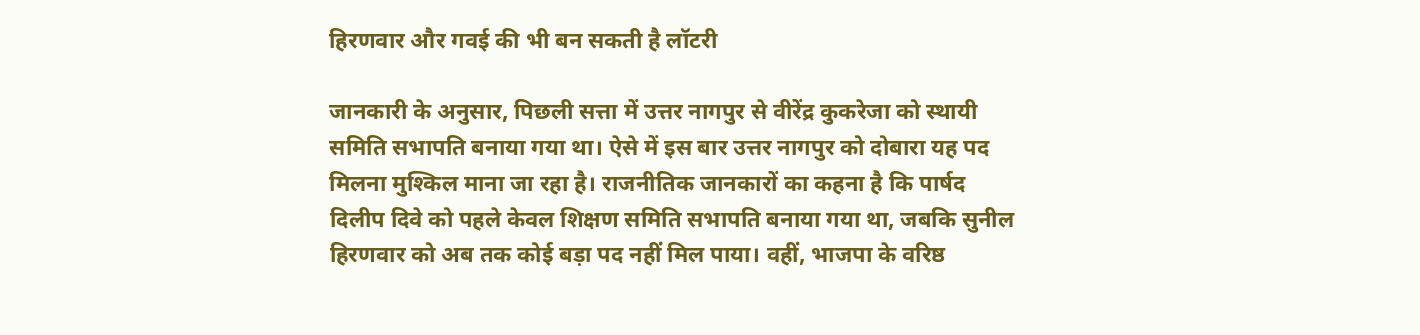हिरणवार और गवई की भी बन सकती है लॉटरी

जानकारी के अनुसार, पिछली सत्ता में उत्तर नागपुर से वीरेंद्र कुकरेजा को स्थायी समिति सभापति बनाया गया था। ऐसे में इस बार उत्तर नागपुर को दोबारा यह पद मिलना मुश्किल माना जा रहा है। राजनीतिक जानकारों का कहना है कि पार्षद दिलीप दिवे को पहले केवल शिक्षण समिति सभापति बनाया गया था, जबकि सुनील हिरणवार को अब तक कोई बड़ा पद नहीं मिल पाया। वहीं, भाजपा के वरिष्ठ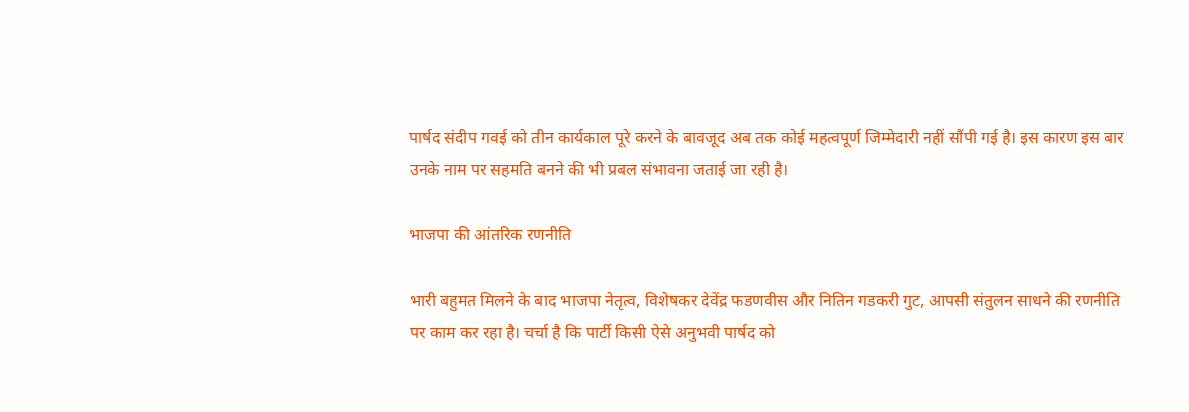पार्षद संदीप गवई को तीन कार्यकाल पूरे करने के बावजूद अब तक कोई महत्वपूर्ण जिम्मेदारी नहीं सौंपी गई है। इस कारण इस बार उनके नाम पर सहमति बनने की भी प्रबल संभावना जताई जा रही है।

भाजपा की आंतरिक रणनीति

भारी बहुमत मिलने के बाद भाजपा नेतृत्व, विशेषकर देवेंद्र फडणवीस और नितिन गडकरी गुट, आपसी संतुलन साधने की रणनीति पर काम कर रहा है। चर्चा है कि पार्टी किसी ऐसे अनुभवी पार्षद को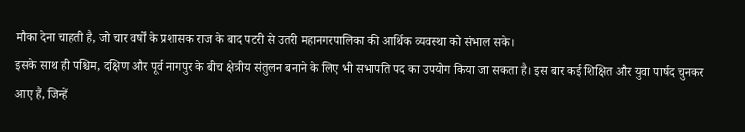मौका देना चाहती है, जो चार वर्षों के प्रशासक राज के बाद पटरी से उतरी महानगरपालिका की आर्थिक व्यवस्था को संभाल सके।
इसके साथ ही पश्चिम, दक्षिण और पूर्व नागपुर के बीच क्षेत्रीय संतुलन बनाने के लिए भी सभापति पद का उपयोग किया जा सकता है। इस बार कई शिक्षित और युवा पार्षद चुनकर आए हैं, जिन्हें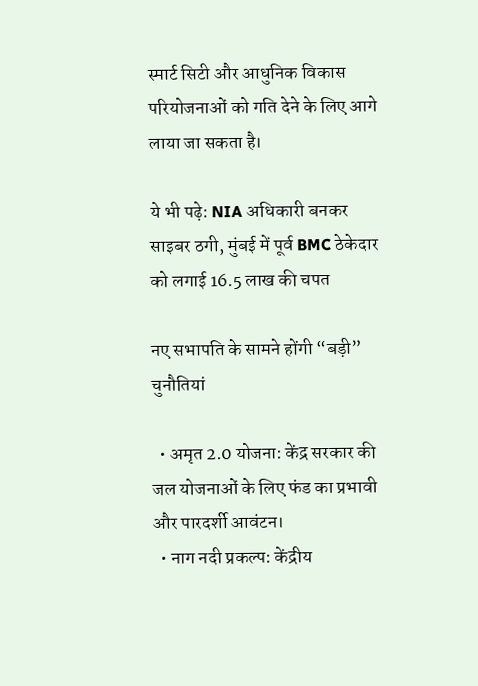स्मार्ट सिटी और आधुनिक विकास परियोजनाओं को गति देने के लिए आगे लाया जा सकता है।

ये भी पढ़े: NIA अधिकारी बनकर साइबर ठगी, मुंबई में पूर्व BMC ठेकेदार को लगाई 16.5 लाख की चपत

नए सभापति के सामने होंगी “बड़ी” चुनौतियां

  • अमृत 2.0 योजना: केंद्र सरकार की जल योजनाओं के लिए फंड का प्रभावी और पारदर्शी आवंटन।
  • नाग नदी प्रकल्प: केंद्रीय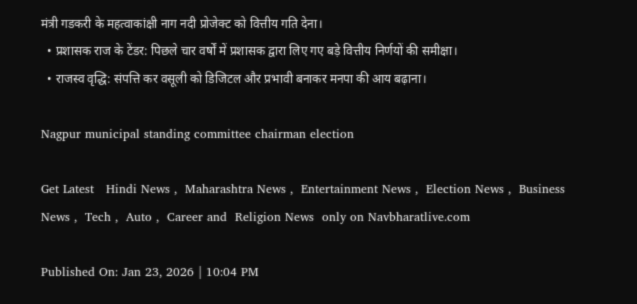मंत्री गडकरी के महत्वाकांक्षी नाग नदी प्रोजेक्ट को वित्तीय गति देना।
  • प्रशासक राज के टेंडर: पिछले चार वर्षों में प्रशासक द्वारा लिए गए बड़े वित्तीय निर्णयों की समीक्षा।
  • राजस्व वृद्धि: संपत्ति कर वसूली को डिजिटल और प्रभावी बनाकर मनपा की आय बढ़ाना।

Nagpur municipal standing committee chairman election

Get Latest   Hindi News ,  Maharashtra News ,  Entertainment News ,  Election News ,  Business News ,  Tech ,  Auto ,  Career and  Religion News  only on Navbharatlive.com

Published On: Jan 23, 2026 | 10:04 PM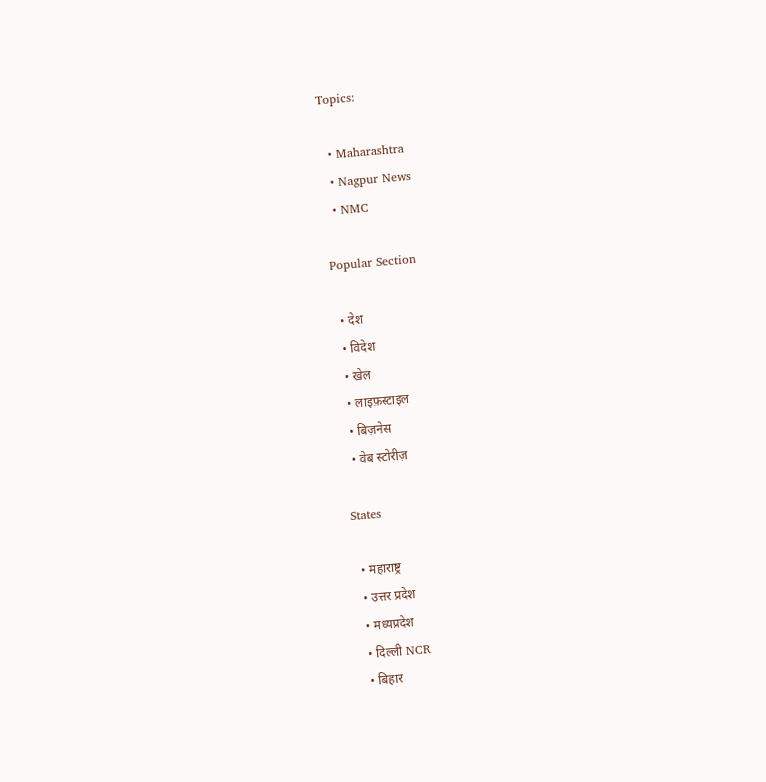Topics:

  • Maharashtra
  • Nagpur News
  • NMC

Popular Section

  • देश
  • विदेश
  • खेल
  • लाइफ़स्टाइल
  • बिज़नेस
  • वेब स्टोरीज़

States

  • महाराष्ट्र
  • उत्तर प्रदेश
  • मध्यप्रदेश
  • दिल्ली NCR
  • बिहार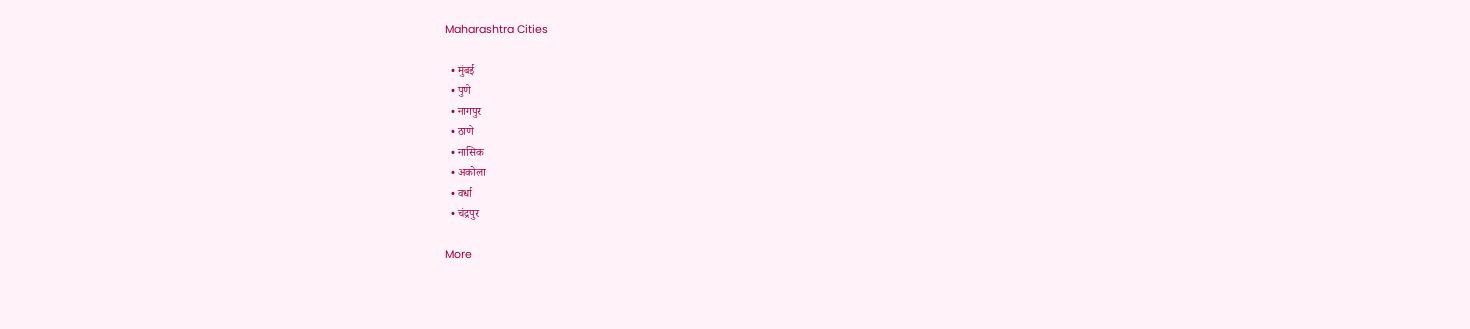Maharashtra Cities

  • मुंबई
  • पुणे
  • नागपुर
  • ठाणे
  • नासिक
  • अकोला
  • वर्धा
  • चंद्रपुर

More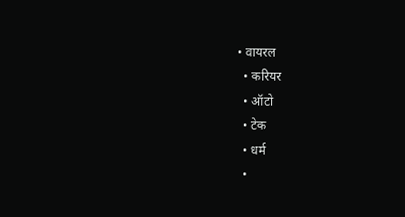• वायरल
  • करियर
  • ऑटो
  • टेक
  • धर्म
  •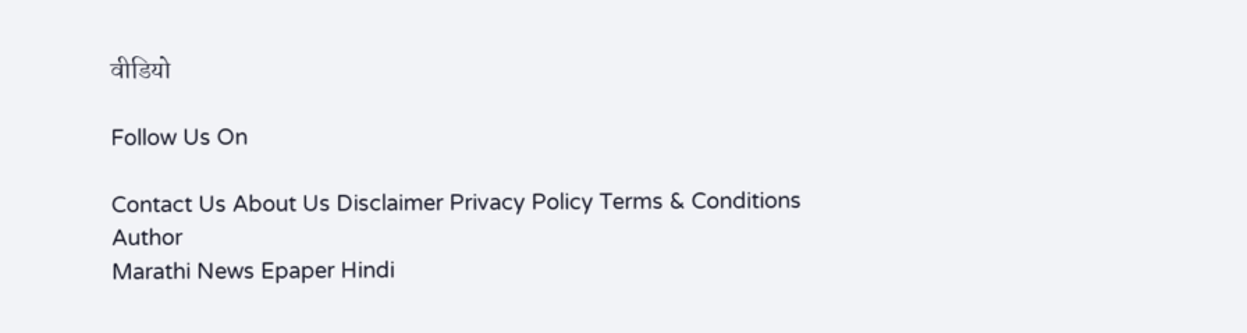वीडियो

Follow Us On

Contact Us About Us Disclaimer Privacy Policy Terms & Conditions Author
Marathi News Epaper Hindi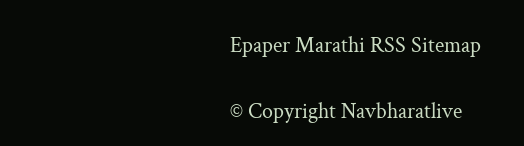Epaper Marathi RSS Sitemap

© Copyright Navbharatlive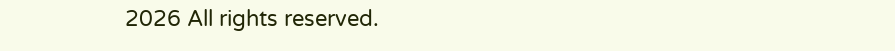2026 All rights reserved.